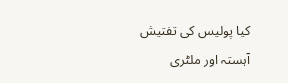کیا پولیس کی تفتیش آہستہ اور ملٹری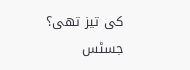کی تیز تھی؟ جسٹس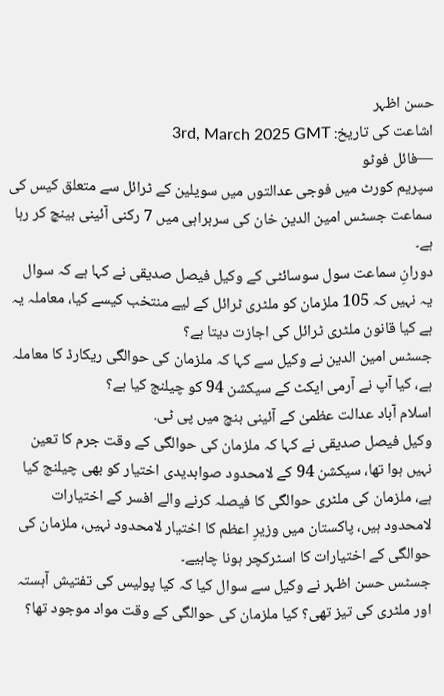حسن اظہر
اشاعت کی تاریخ: 3rd, March 2025 GMT
—فائل فوٹو
سپریم کورٹ میں فوجی عدالتوں میں سویلین کے ٹرائل سے متعلق کیس کی سماعت جسٹس امین الدین خان کی سربراہی میں 7 رکنی آئینی بینچ کر رہا ہے۔
دورانِ سماعت سول سوسائٹی کے وکیل فیصل صدیقی نے کہا ہے کہ سوال یہ نہیں کہ 105 ملزمان کو ملٹری ٹرائل کے لیے منتخب کیسے کیا، معاملہ یہ ہے کیا قانون ملٹری ٹرائل کی اجازت دیتا ہے؟
جسٹس امین الدین نے وکیل سے کہا کہ ملزمان کی حوالگی ریکارڈ کا معاملہ ہے، کیا آپ نے آرمی ایکٹ کے سیکشن 94 کو چیلنج کیا ہے؟
اسلام آباد عدالت عظمیٰ کے آئینی بنچ میں پی ٹی.
وکیل فیصل صدیقی نے کہا کہ ملزمان کی حوالگی کے وقت جرم کا تعین نہیں ہوا تھا، سیکشن 94 کے لامحدود صوابدیدی اختیار کو بھی چیلنج کیا ہے، ملزمان کی ملٹری حوالگی کا فیصلہ کرنے والے افسر کے اختیارات لامحدود ہیں، پاکستان میں وزیرِ اعظم کا اختیار لامحدود نہیں، ملزمان کی حوالگی کے اختیارات کا اسٹرکچر ہونا چاہیے۔
جسٹس حسن اظہر نے وکیل سے سوال کیا کہ کیا پولیس کی تفتیش آہستہ اور ملٹری کی تیز تھی؟ کیا ملزمان کی حوالگی کے وقت مواد موجود تھا؟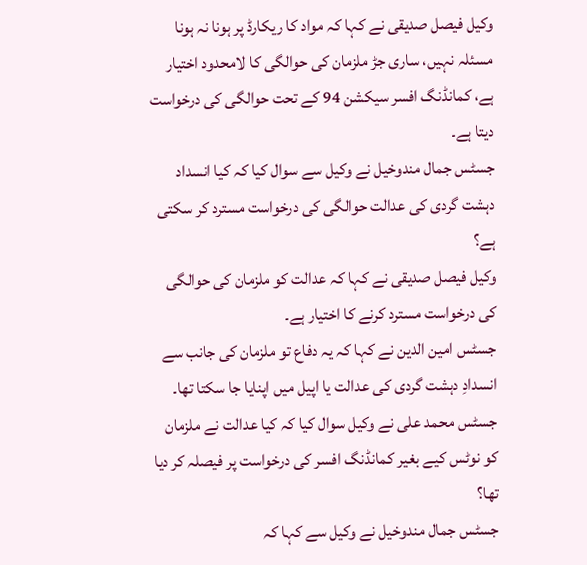وکیل فیصل صدیقی نے کہا کہ مواد کا ریکارڈ پر ہونا نہ ہونا مسئلہ نہیں، ساری جڑ ملزمان کی حوالگی کا لامحدود اختیار ہے، کمانڈنگ افسر سیکشن 94 کے تحت حوالگی کی درخواست دیتا ہے۔
جسٹس جمال مندوخیل نے وکیل سے سوال کیا کہ کیا انسداد دہشت گردی کی عدالت حوالگی کی درخواست مسترد کر سکتی ہے؟
وکیل فیصل صدیقی نے کہا کہ عدالت کو ملزمان کی حوالگی کی درخواست مسترد کرنے کا اختیار ہے۔
جسٹس امین الدین نے کہا کہ یہ دفاع تو ملزمان کی جانب سے انسدادِ دہشت گردی کی عدالت یا اپیل میں اپنایا جا سکتا تھا۔
جسٹس محمد علی نے وکیل سوال کیا کہ کیا عدالت نے ملزمان کو نوٹس کیے بغیر کمانڈنگ افسر کی درخواست پر فیصلہ کر دیا تھا؟
جسٹس جمال مندوخیل نے وکیل سے کہا کہ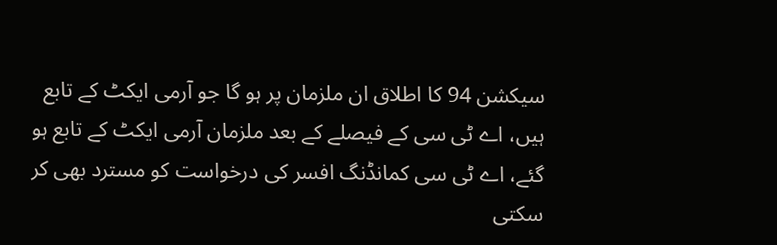سیکشن 94 کا اطلاق ان ملزمان پر ہو گا جو آرمی ایکٹ کے تابع ہیں، اے ٹی سی کے فیصلے کے بعد ملزمان آرمی ایکٹ کے تابع ہو گئے، اے ٹی سی کمانڈنگ افسر کی درخواست کو مسترد بھی کر سکتی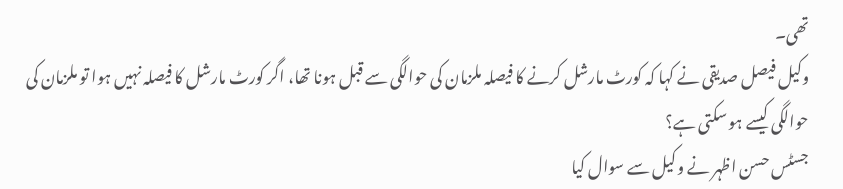تھی۔
وکیل فیصل صدیقی نے کہا کہ کورٹ مارشل کرنے کا فیصلہ ملزمان کی حوالگی سے قبل ہونا تھا، اگر کورٹ مارشل کا فیصلہ نہیں ہوا تو ملزمان کی حوالگی کیسے ہو سکتی ہے؟
جسٹس حسن اظہر نے وکیل سے سوال کیا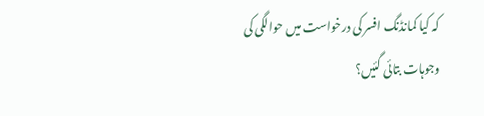کہ کیا کمانڈنگ افسر کی درخواست میں حوالگی کی وجوہات بتائی گئیں؟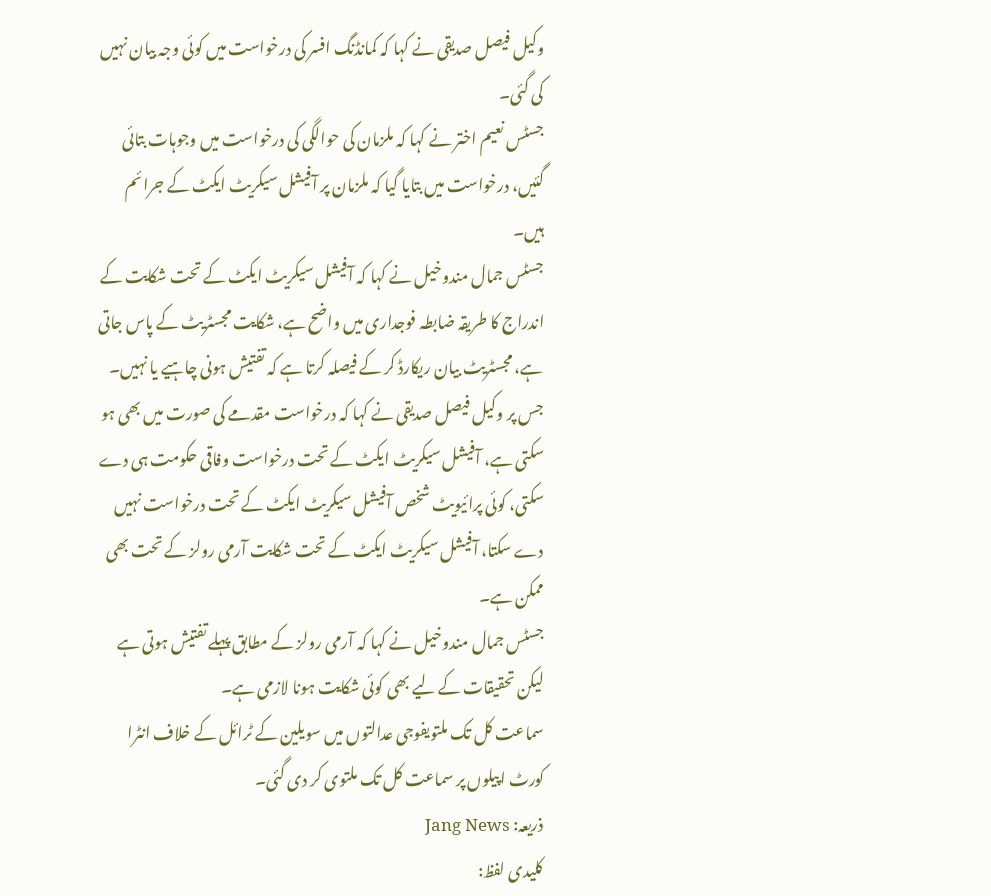وکیل فیصل صدیقی نے کہا کہ کمانڈنگ افسر کی درخواست میں کوئی وجہ بیان نہیں کی گئی۔
جسٹس نعیم اختر نے کہا کہ ملزمان کی حوالگی کی درخواست میں وجوہات بتائی گئیں، درخواست میں بتایا گیا کہ ملزمان پر آفیشل سیکریٹ ایکٹ کے جرائم ہیں۔
جسٹس جمال مندوخیل نے کہا کہ آفیشل سیکریٹ ایکٹ کے تحت شکایت کے اندراج کا طریقہ ضابطہ فوجداری میں واضح ہے، شکایت مجسٹریٹ کے پاس جاتی ہے، مجسٹریٹ بیان ریکارڈ کر کے فیصلہ کرتا ہے کہ تفتیش ہونی چاہیے یا نہیں۔
جس پر وکیل فیصل صدیقی نے کہا کہ درخواست مقدمے کی صورت میں بھی ہو سکتی ہے، آفیشل سیکریٹ ایکٹ کے تحت درخواست وفاقی حکومت ہی دے سکتی، کوئی پرائیویٹ شخص آفیشل سیکریٹ ایکٹ کے تحت درخواست نہیں دے سکتا، آفیشل سیکریٹ ایکٹ کے تحت شکایت آرمی رولز کے تحت بھی ممکن ہے۔
جسٹس جمال مندوخیل نے کہا کہ آرمی رولز کے مطابق پہلے تفتیش ہوتی ہے لیکن تحقیقات کے لیے بھی کوئی شکایت ہونا لازمی ہے۔
سماعت کل تک ملتویفوجی عدالتوں میں سویلین کے ٹرائل کے خلاف انٹرا کورٹ اپیلوں پر سماعت کل تک ملتوی کر دی گئی۔
ذریعہ: Jang News
کلیدی لفظ: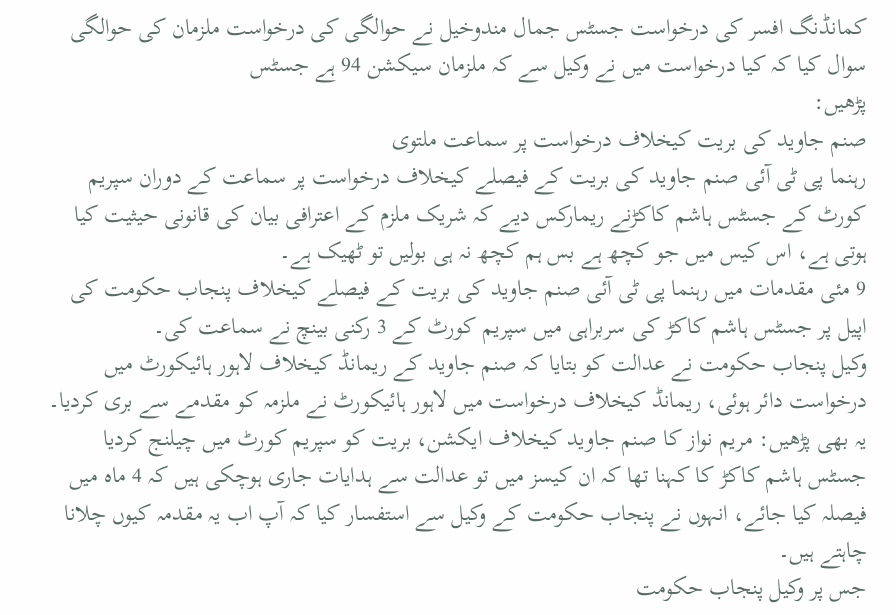کمانڈنگ افسر کی درخواست جسٹس جمال مندوخیل نے حوالگی کی درخواست ملزمان کی حوالگی سوال کیا کہ کیا درخواست میں نے وکیل سے کہ ملزمان سیکشن 94 ہے جسٹس
پڑھیں:
صنم جاوید کی بریت کیخلاف درخواست پر سماعت ملتوی
رہنما پی ٹی آئی صنم جاوید کی بریت کے فیصلے کیخلاف درخواست پر سماعت کے دوران سپریم کورٹ کے جسٹس ہاشم کاکڑنے ریمارکس دیے کہ شریک ملزم کے اعترافی بیان کی قانونی حیثیت کیا ہوتی ہے، اس کیس میں جو کچھ ہے بس ہم کچھ نہ ہی بولیں تو ٹھیک ہے۔
9 مئی مقدمات میں رہنما پی ٹی آئی صنم جاوید کی بریت کے فیصلے کیخلاف پنجاب حکومت کی اپیل پر جسٹس ہاشم کاکڑ کی سربراہی میں سپریم کورٹ کے 3 رکنی بینچ نے سماعت کی۔
وکیل پنجاب حکومت نے عدالت کو بتایا کہ صنم جاوید کے ریمانڈ کیخلاف لاہور ہائیکورٹ میں درخواست دائر ہوئی، ریمانڈ کیخلاف درخواست میں لاہور ہائیکورٹ نے ملزمہ کو مقدمے سے بری کردیا۔
یہ بھی پڑھیں: مریم نواز کا صنم جاوید کیخلاف ایکشن، بریت کو سپریم کورٹ میں چیلنج کردیا
جسٹس ہاشم کاکڑ کا کہنا تھا کہ ان کیسز میں تو عدالت سے ہدایات جاری ہوچکی ہیں کہ 4 ماہ میں فیصلہ کیا جائے، انہوں نے پنجاب حکومت کے وکیل سے استفسار کیا کہ آپ اب یہ مقدمہ کیوں چلانا چاہتے ہیں۔
جس پر وکیل پنجاب حکومت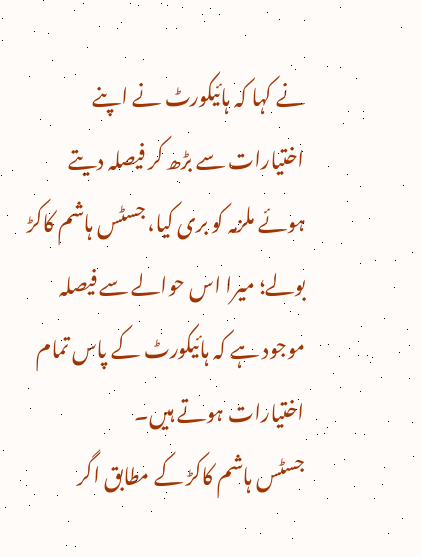نے کہا کہ ہائیکورٹ نے اپنے اختیارات سے بڑھ کر فیصلہ دیتے ہوئے ملزمہ کو بری کیا، جسٹس ہاشم کاکڑ بولے؛ میرا اس حوالے سے فیصلہ موجود ہے کہ ہائیکورٹ کے پاس تمام اختیارات ہوتے ہیں۔
جسٹس ہاشم کاکڑ کے مطابق اگر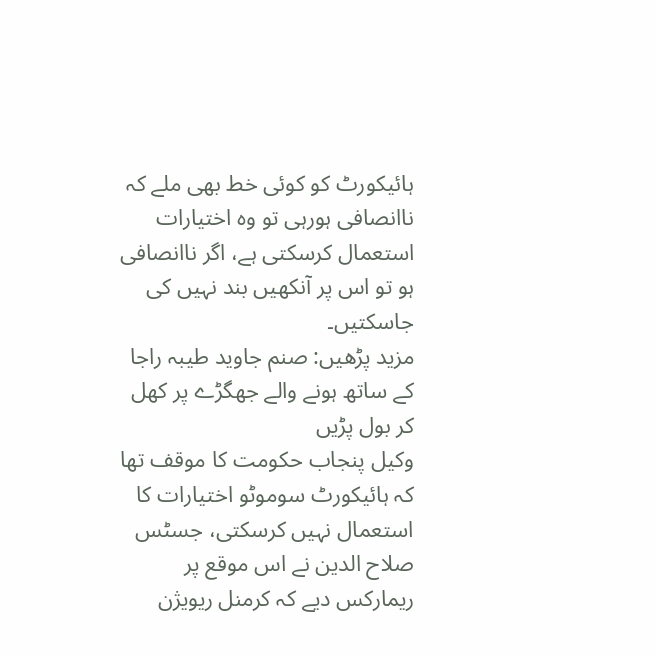ہائیکورٹ کو کوئی خط بھی ملے کہ ناانصافی ہورہی تو وہ اختیارات استعمال کرسکتی ہے، اگر ناانصافی ہو تو اس پر آنکھیں بند نہیں کی جاسکتیں۔
مزید پڑھیں: صنم جاوید طیبہ راجا کے ساتھ ہونے والے جھگڑے پر کھل کر بول پڑیں
وکیل پنجاب حکومت کا موقف تھا کہ ہائیکورٹ سوموٹو اختیارات کا استعمال نہیں کرسکتی، جسٹس صلاح الدین نے اس موقع پر ریمارکس دیے کہ کرمنل ریویژن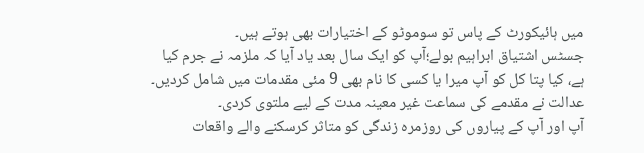میں ہائیکورٹ کے پاس تو سوموٹو کے اختیارات بھی ہوتے ہیں۔
جسٹس اشتیاق ابراہیم بولے؛آپ کو ایک سال بعد یاد آیا کہ ملزمہ نے جرم کیا ہے، کیا پتا کل کو آپ میرا یا کسی کا نام بھی 9 مئی مقدمات میں شامل کردیں۔
عدالت نے مقدمے کی سماعت غیر معینہ مدت کے لیے ملتوی کردی۔
آپ اور آپ کے پیاروں کی روزمرہ زندگی کو متاثر کرسکنے والے واقعات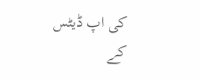کی اپ ڈیٹس کے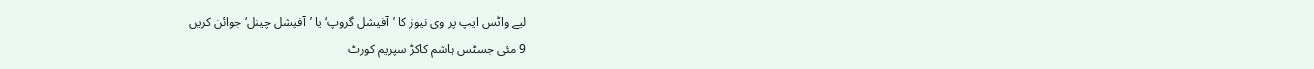لیے واٹس ایپ پر وی نیوز کا ’آفیشل گروپ‘ یا ’آفیشل چینل‘ جوائن کریں
9 مئی جسٹس ہاشم کاکڑ سپریم کورٹ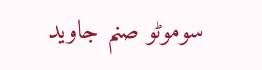سوموٹو صنم جاوید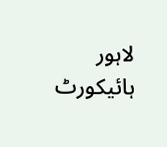لاہور ہائیکورٹ